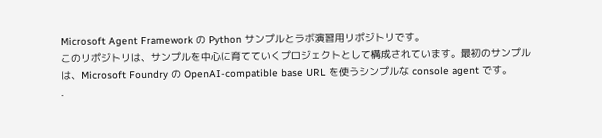Microsoft Agent Framework の Python サンプルとラボ演習用リポジトリです。
このリポジトリは、サンプルを中心に育てていくプロジェクトとして構成されています。最初のサンプルは、Microsoft Foundry の OpenAI-compatible base URL を使うシンプルな console agent です。
.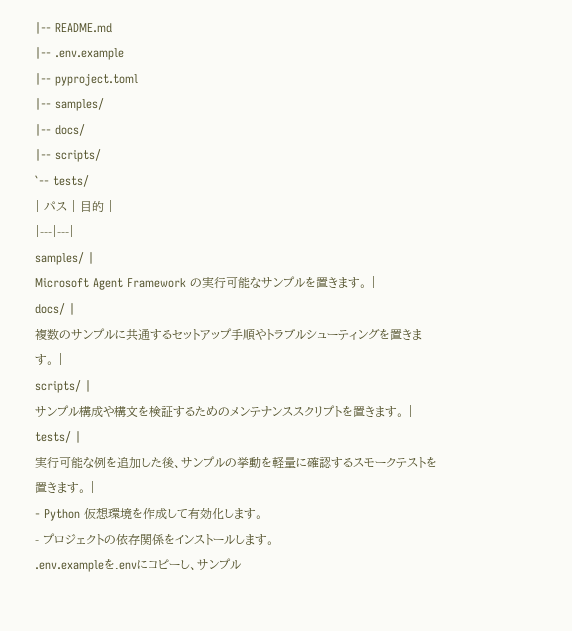|-- README.md
|-- .env.example
|-- pyproject.toml
|-- samples/
|-- docs/
|-- scripts/
`-- tests/
| パス | 目的 |
|---|---|
samples/ |
Microsoft Agent Framework の実行可能なサンプルを置きます。 |
docs/ |
複数のサンプルに共通するセットアップ手順やトラブルシューティングを置きます。 |
scripts/ |
サンプル構成や構文を検証するためのメンテナンススクリプトを置きます。 |
tests/ |
実行可能な例を追加した後、サンプルの挙動を軽量に確認するスモークテストを置きます。 |
- Python 仮想環境を作成して有効化します。
- プロジェクトの依存関係をインストールします。
.env.exampleを.envにコピーし、サンプル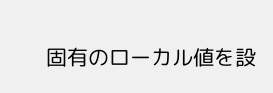固有のローカル値を設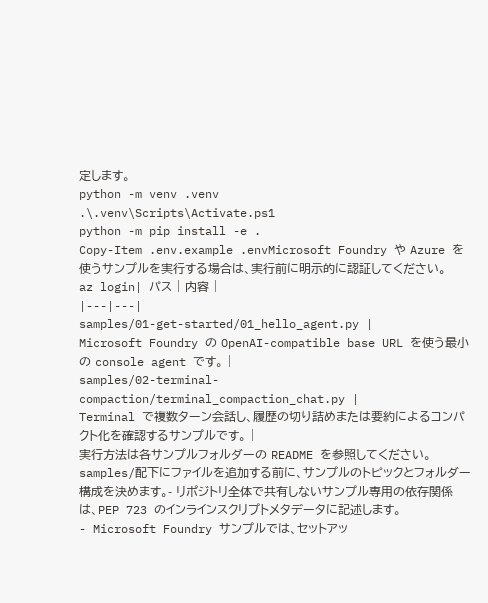定します。
python -m venv .venv
.\.venv\Scripts\Activate.ps1
python -m pip install -e .
Copy-Item .env.example .envMicrosoft Foundry や Azure を使うサンプルを実行する場合は、実行前に明示的に認証してください。
az login| パス | 内容 |
|---|---|
samples/01-get-started/01_hello_agent.py |
Microsoft Foundry の OpenAI-compatible base URL を使う最小の console agent です。 |
samples/02-terminal-compaction/terminal_compaction_chat.py |
Terminal で複数ターン会話し、履歴の切り詰めまたは要約によるコンパクト化を確認するサンプルです。 |
実行方法は各サンプルフォルダーの README を参照してください。
samples/配下にファイルを追加する前に、サンプルのトピックとフォルダー構成を決めます。- リポジトリ全体で共有しないサンプル専用の依存関係は、PEP 723 のインラインスクリプトメタデータに記述します。
- Microsoft Foundry サンプルでは、セットアッ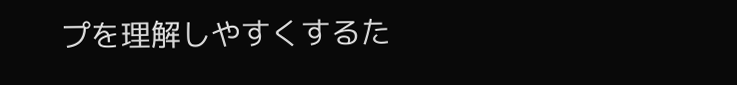プを理解しやすくするた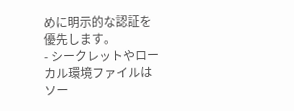めに明示的な認証を優先します。
- シークレットやローカル環境ファイルはソー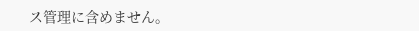ス管理に含めません。